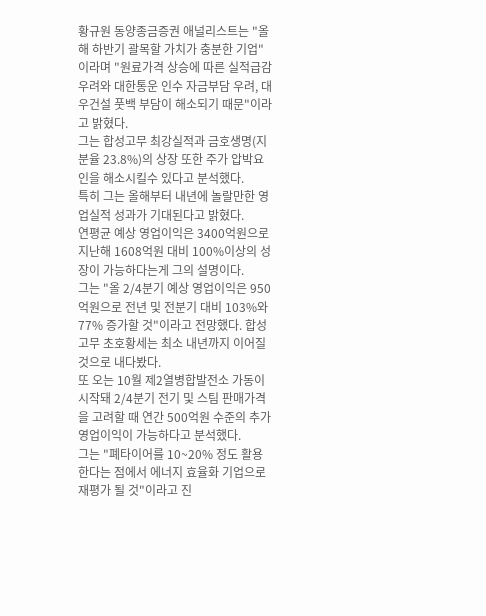황규원 동양종금증권 애널리스트는 "올해 하반기 괄목할 가치가 충분한 기업"이라며 "원료가격 상승에 따른 실적급감 우려와 대한통운 인수 자금부담 우려, 대우건설 풋백 부담이 해소되기 때문"이라고 밝혔다.
그는 합성고무 최강실적과 금호생명(지분율 23.8%)의 상장 또한 주가 압박요인을 해소시킬수 있다고 분석했다.
특히 그는 올해부터 내년에 놀랄만한 영업실적 성과가 기대된다고 밝혔다.
연평균 예상 영업이익은 3400억원으로 지난해 1608억원 대비 100%이상의 성장이 가능하다는게 그의 설명이다.
그는 "올 2/4분기 예상 영업이익은 950억원으로 전년 및 전분기 대비 103%와 77% 증가할 것"이라고 전망했다. 합성고무 초호황세는 최소 내년까지 이어질 것으로 내다봤다.
또 오는 10월 제2열병합발전소 가동이 시작돼 2/4분기 전기 및 스팀 판매가격을 고려할 때 연간 500억원 수준의 추가 영업이익이 가능하다고 분석했다.
그는 "폐타이어를 10~20% 정도 활용한다는 점에서 에너지 효율화 기업으로 재평가 될 것"이라고 진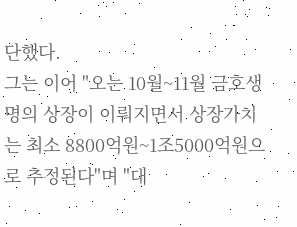단했다.
그는 이어 "오는 10월~11월 금호생명의 상장이 이뤄지면서 상장가치는 최소 8800억원~1조5000억원으로 추정된다"며 "대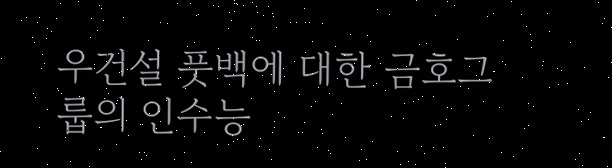우건설 풋백에 대한 금호그룹의 인수능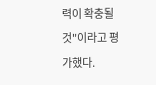력이 확충될 것"이라고 평가했다.